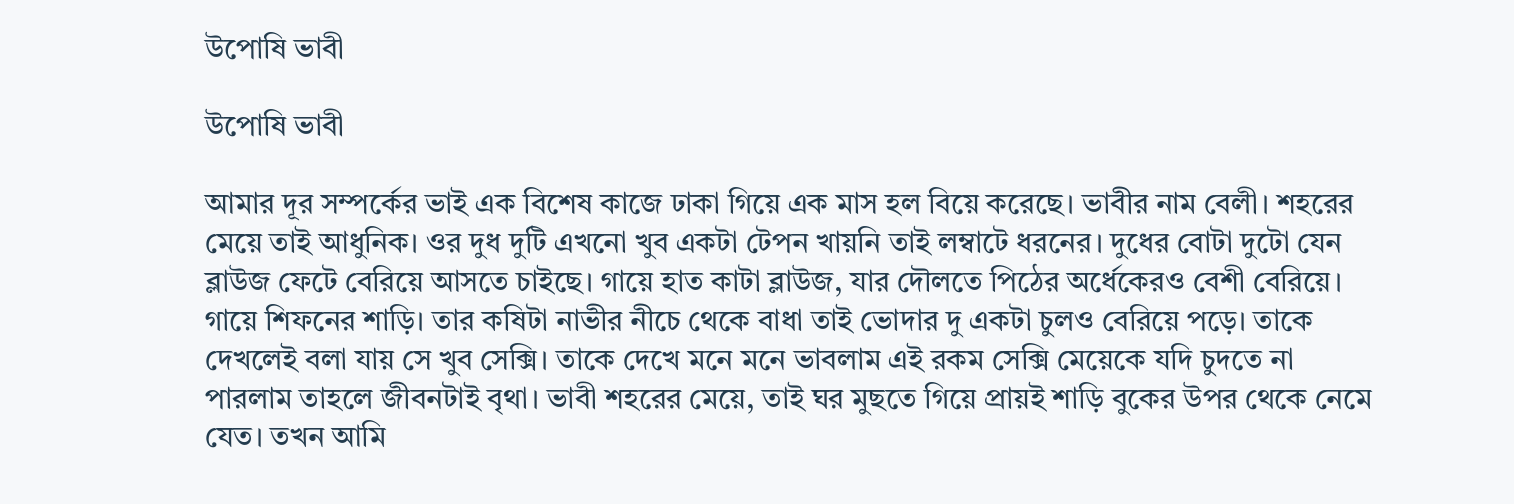উপোষি ভাবী

উপোষি ভাবী

আমার দূর সম্পর্কের ভাই এক বিশেষ কাজে ঢাকা গিয়ে এক মাস হল বিয়ে করেছে। ভাবীর নাম বেলী। শহরের মেয়ে তাই আধুনিক। ওর দুধ দুটি এখনো খুব একটা টেপন খায়নি তাই লম্বাটে ধরনের। দুধের বোটা দুটো যেন ব্লাউজ ফেটে বেরিয়ে আসতে চাইছে। গায়ে হাত কাটা ব্লাউজ, যার দৌলতে পিঠের অর্ধেকেরও বেশী বেরিয়ে। গায়ে শিফনের শাড়ি। তার কষিটা নাভীর নীচে থেকে বাধা তাই ভোদার দু একটা চুলও বেরিয়ে পড়ে। তাকে দেখলেই বলা যায় সে খুব সেক্সি। তাকে দেখে মনে মনে ভাবলাম এই রকম সেক্সি মেয়েকে যদি চুদতে না পারলাম তাহলে জীবনটাই বৃথা। ভাবী শহরের মেয়ে, তাই ঘর মুছতে গিয়ে প্রায়ই শাড়ি বুকের উপর থেকে নেমে যেত। তখন আমি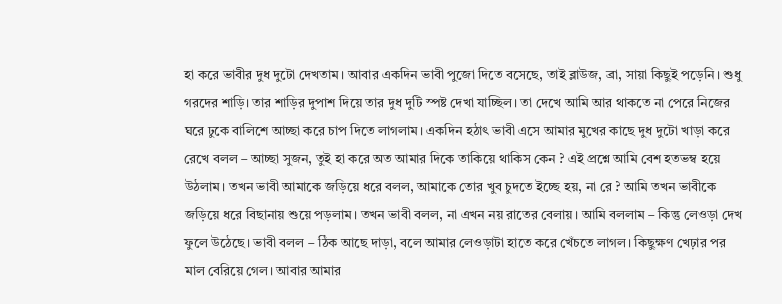হা করে ভাবীর দুধ দুটো দেখতাম। আবার একদিন ভাবী পুজো দিতে বসেছে, তাই ব্লাউজ, ব্রা, সায়া কিছুই পড়েনি। শুধু গরদের শাড়ি। তার শাড়ির দুপাশ দিয়ে তার দুধ দুটি স্পষ্ট দেখা যাচ্ছিল। তা দেখে আমি আর থাকতে না পেরে নিজের ঘরে ঢুকে বালিশে আচ্ছা করে চাপ দিতে লাগলাম। একদিন হঠাৎ ভাবী এসে আমার মুখের কাছে দুধ দুটো খাড়া করে রেখে বলল – আচ্ছা সুজন, তুই হা করে অত আমার দিকে তাকিয়ে থাকিস কেন ? এই প্রশ্নে আমি বেশ হতভম্ব হয়ে উঠলাম। তখন ভাবী আমাকে জড়িয়ে ধরে বলল, আমাকে তোর খুব চুদতে ইচ্ছে হয়, না রে ? আমি তখন ভাবীকে জড়িয়ে ধরে বিছানায় শুয়ে পড়লাম। তখন ভাবী বলল, না এখন নয় রাতের বেলায়। আমি বললাম – কিন্তু লেওড়া দেখ ফুলে উঠেছে। ভাবী বলল – ঠিক আছে দাড়া, বলে আমার লেওড়াটা হাতে করে খেঁচতে লাগল। কিছুক্ষণ খেঢ়ার পর মাল বেরিয়ে গেল। আবার আমার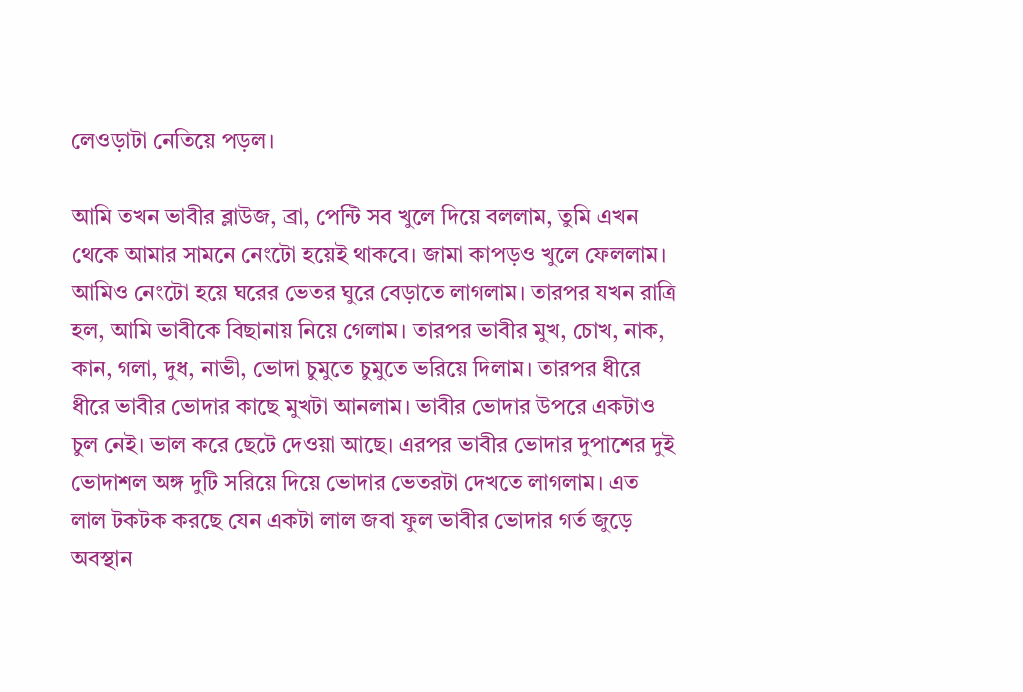লেওড়াটা নেতিয়ে পড়ল।

আমি তখন ভাবীর ব্লাউজ, ব্রা, পেন্টি সব খুলে দিয়ে বললাম, তুমি এখন থেকে আমার সামনে নেংটো হয়েই থাকবে। জামা কাপড়ও খুলে ফেললাম। আমিও নেংটো হয়ে ঘরের ভেতর ঘুরে বেড়াতে লাগলাম। তারপর যখন রাত্রি হল, আমি ভাবীকে বিছানায় নিয়ে গেলাম। তারপর ভাবীর মুখ, চোখ, নাক, কান, গলা, দুধ, নাভী, ভোদা চুমুতে চুমুতে ভরিয়ে দিলাম। তারপর ধীরে ধীরে ভাবীর ভোদার কাছে মুখটা আনলাম। ভাবীর ভোদার উপরে একটাও চুল নেই। ভাল করে ছেটে দেওয়া আছে। এরপর ভাবীর ভোদার দুপাশের দুই ভোদাশল অঙ্গ দুটি সরিয়ে দিয়ে ভোদার ভেতরটা দেখতে লাগলাম। এত লাল টকটক করছে যেন একটা লাল জবা ফুল ভাবীর ভোদার গর্ত জুড়ে অবস্থান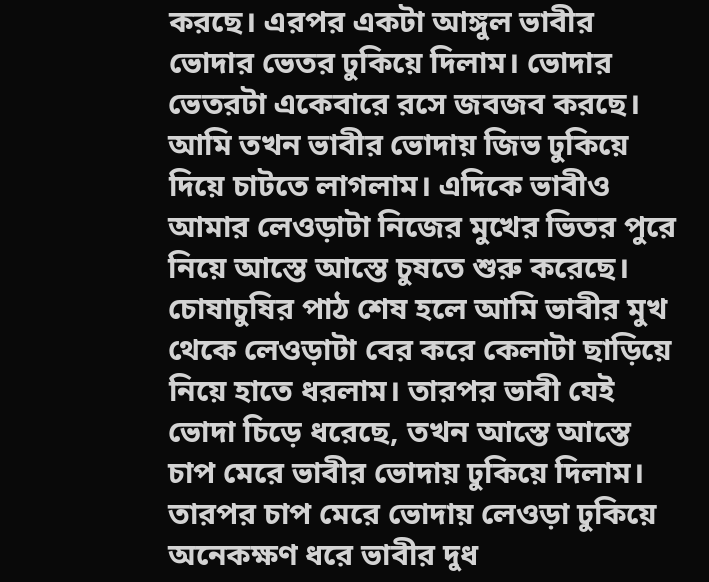করছে। এরপর একটা আঙ্গুল ভাবীর ভোদার ভেতর ঢুকিয়ে দিলাম। ভোদার ভেতরটা একেবারে রসে জবজব করছে। আমি তখন ভাবীর ভোদায় জিভ ঢুকিয়ে দিয়ে চাটতে লাগলাম। এদিকে ভাবীও আমার লেওড়াটা নিজের মুখের ভিতর পুরে নিয়ে আস্তে আস্তে চুষতে শুরু করেছে। চোষাচুষির পাঠ শেষ হলে আমি ভাবীর মুখ থেকে লেওড়াটা বের করে কেলাটা ছাড়িয়ে নিয়ে হাতে ধরলাম। তারপর ভাবী যেই ভোদা চিড়ে ধরেছে, তখন আস্তে আস্তে চাপ মেরে ভাবীর ভোদায় ঢুকিয়ে দিলাম। তারপর চাপ মেরে ভোদায় লেওড়া ঢুকিয়ে অনেকক্ষণ ধরে ভাবীর দুধ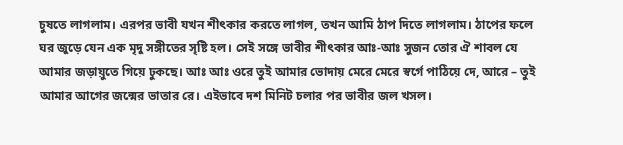চুষতে লাগলাম। এরপর ভাবী যখন শীৎকার করতে লাগল, তখন আমি ঠাপ দিতে লাগলাম। ঠাপের ফলে ঘর জুড়ে যেন এক মৃদু সঙ্গীতের সৃষ্টি হল। সেই সঙ্গে ভাবীর শীৎকার আঃ-আঃ সুজন তোর ঐ শাবল যে আমার জড়ায়ুতে গিয়ে ঢুকছে। আঃ আঃ ওরে তুই আমার ভোদায় মেরে মেরে স্বর্গে পাঠিয়ে দে, আরে – তুই আমার আগের জন্মের ভাতার রে। এইভাবে দশ মিনিট চলার পর ভাবীর জল খসল।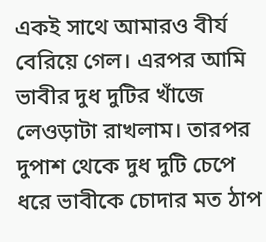একই সাথে আমারও বীর্য বেরিয়ে গেল। এরপর আমি ভাবীর দুধ দুটির খাঁজে লেওড়াটা রাখলাম। তারপর দুপাশ থেকে দুধ দুটি চেপে ধরে ভাবীকে চোদার মত ঠাপ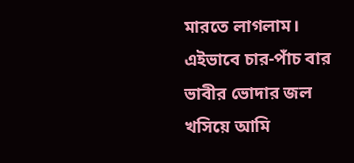মারতে লাগলাম। এইভাবে চার-পাঁচ বার ভাবীর ভোদার জল খসিয়ে আমি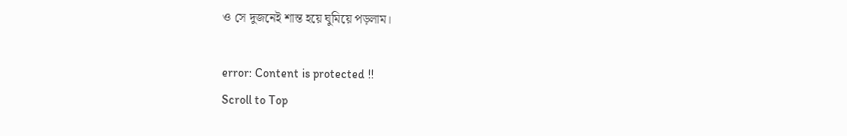ও সে দুজনেই শান্ত হয়ে ঘুমিয়ে পড়লাম।

error: Content is protected !!
Scroll to Top